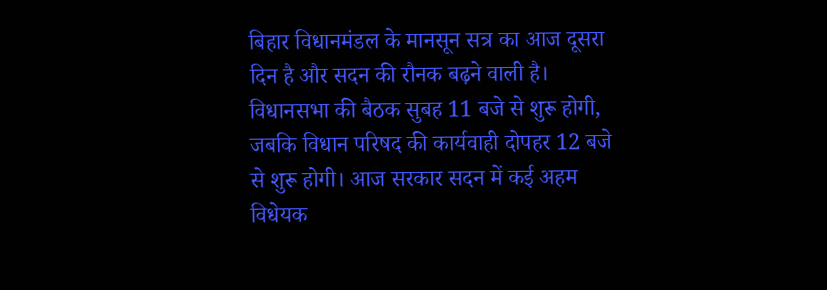बिहार विधानमंडल के मानसून सत्र का आज दूसरा दिन है और सदन की रौनक बढ़ने वाली है। विधानसभा की बैठक सुबह 11 बजे से शुरू होगी, जबकि विधान परिषद की कार्यवाही दोपहर 12 बजे से शुरू होगी। आज सरकार सदन में कई अहम विधेयक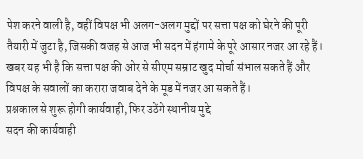पेश करने वाली है, वहीं विपक्ष भी अलग-अलग मुद्दों पर सत्ता पक्ष को घेरने की पूरी तैयारी में जुटा है, जिसकी वजह से आज भी सदन में हंगामे के पूरे आसार नजर आ रहे हैं। खबर यह भी है कि सत्ता पक्ष की ओर से सीएम सम्राट खुद मोर्चा संभाल सकते हैं और विपक्ष के सवालों का करारा जवाब देने के मूड में नजर आ सकते हैं।
प्रश्नकाल से शुरू होगी कार्यवाही, फिर उठेंगे स्थानीय मुद्दे
सदन की कार्यवाही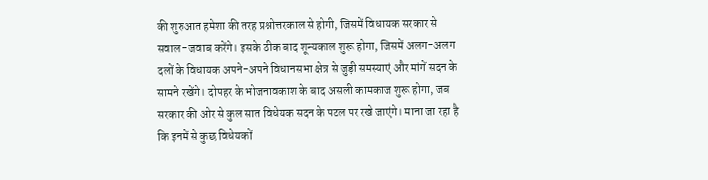की शुरुआत हमेशा की तरह प्रश्नोत्तरकाल से होगी, जिसमें विधायक सरकार से सवाल-जवाब करेंगे। इसके ठीक बाद शून्यकाल शुरू होगा, जिसमें अलग-अलग दलों के विधायक अपने-अपने विधानसभा क्षेत्र से जुड़ी समस्याएं और मांगें सदन के सामने रखेंगे। दोपहर के भोजनावकाश के बाद असली कामकाज शुरू होगा, जब सरकार की ओर से कुल सात विधेयक सदन के पटल पर रखे जाएंगे। माना जा रहा है कि इनमें से कुछ विधेयकों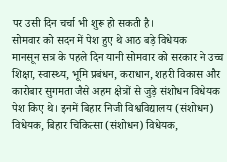पर उसी दिन चर्चा भी शुरू हो सकती है।
सोमवार को सदन में पेश हुए थे आठ बड़े विधेयक
मानसून सत्र के पहले दिन यानी सोमवार को सरकार ने उच्च शिक्षा, स्वास्थ्य, भूमि प्रबंधन, कराधान, शहरी विकास और कारोबार सुगमता जैसे अहम क्षेत्रों से जुड़े संशोधन विधेयक पेश किए थे। इनमें बिहार निजी विश्वविद्यालय (संशोधन) विधेयक, बिहार चिकित्सा (संशोधन) विधेयक,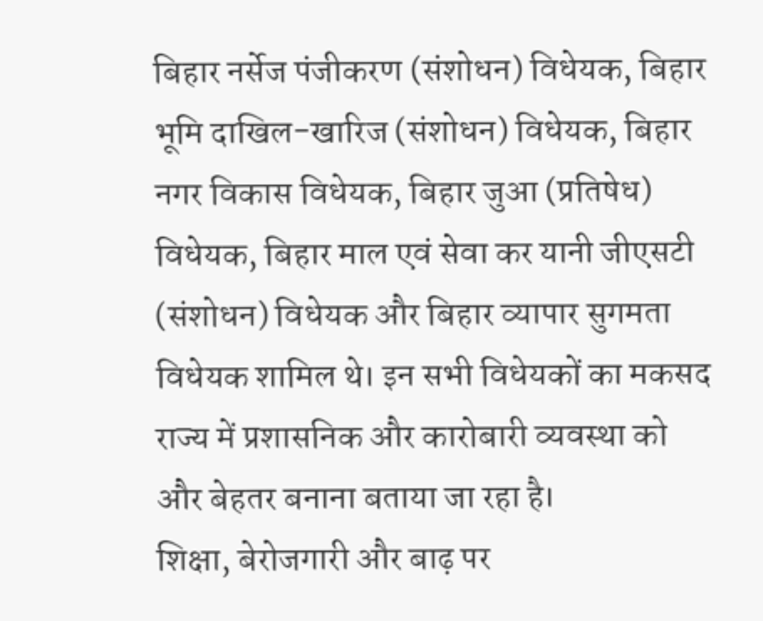बिहार नर्सेज पंजीकरण (संशोधन) विधेयक, बिहार भूमि दाखिल-खारिज (संशोधन) विधेयक, बिहार नगर विकास विधेयक, बिहार जुआ (प्रतिषेध) विधेयक, बिहार माल एवं सेवा कर यानी जीएसटी (संशोधन) विधेयक और बिहार व्यापार सुगमता विधेयक शामिल थे। इन सभी विधेयकों का मकसद राज्य में प्रशासनिक और कारोबारी व्यवस्था को और बेहतर बनाना बताया जा रहा है।
शिक्षा, बेरोजगारी और बाढ़ पर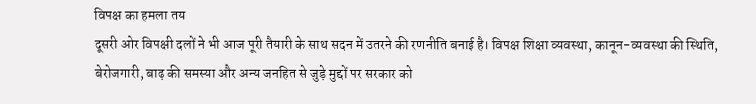विपक्ष का हमला तय
दूसरी ओर विपक्षी दलों ने भी आज पूरी तैयारी के साथ सदन में उतरने की रणनीति बनाई है। विपक्ष शिक्षा व्यवस्था, कानून-व्यवस्था की स्थिति, बेरोजगारी, बाढ़ की समस्या और अन्य जनहित से जुड़े मुद्दों पर सरकार को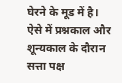घेरने के मूड में है। ऐसे में प्रश्नकाल और शून्यकाल के दौरान सत्ता पक्ष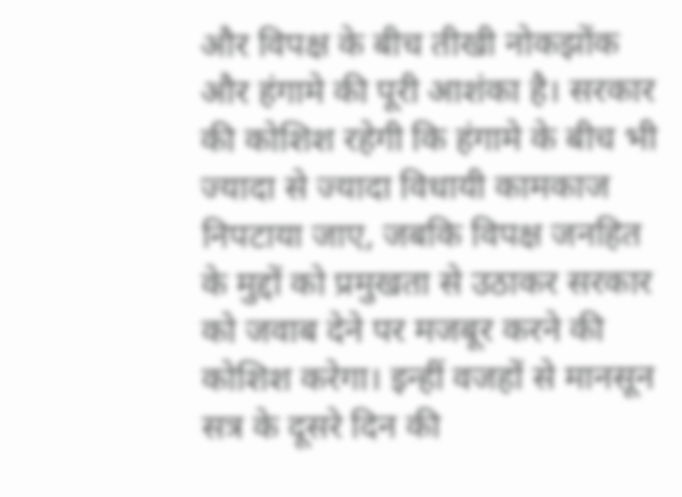और विपक्ष के बीच तीखी नोकझोंक और हंगामे की पूरी आशंका है। सरकार की कोशिश रहेगी कि हंगामे के बीच भी ज्यादा से ज्यादा विधायी कामकाज निपटाया जाए, जबकि विपक्ष जनहित के मुद्दों को प्रमुखता से उठाकर सरकार को जवाब देने पर मजबूर करने की कोशिश करेगा। इन्हीं वजहों से मानसून सत्र के दूसरे दिन की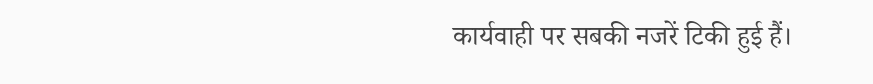कार्यवाही पर सबकी नजरें टिकी हुई हैं।